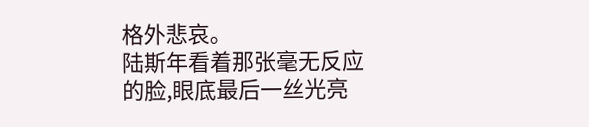格外悲哀。
陆斯年看着那张毫无反应的脸,眼底最后一丝光亮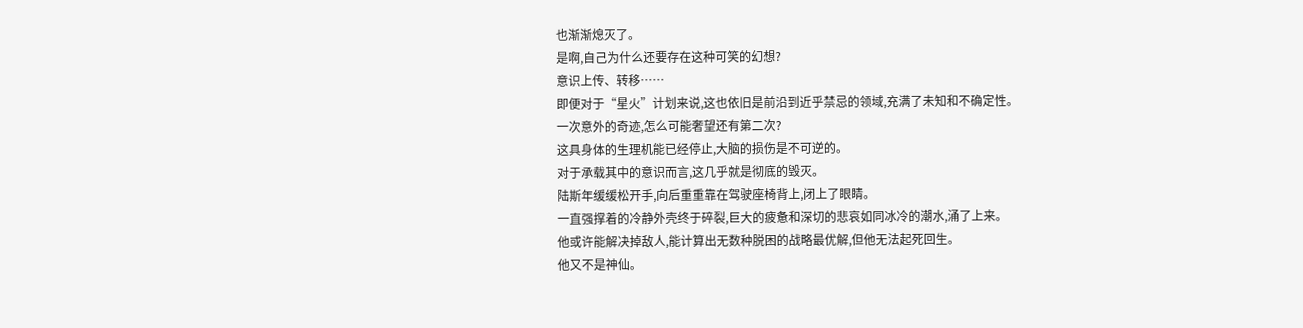也渐渐熄灭了。
是啊,自己为什么还要存在这种可笑的幻想?
意识上传、转移……
即便对于“星火”计划来说,这也依旧是前沿到近乎禁忌的领域,充满了未知和不确定性。
一次意外的奇迹,怎么可能奢望还有第二次?
这具身体的生理机能已经停止,大脑的损伤是不可逆的。
对于承载其中的意识而言,这几乎就是彻底的毁灭。
陆斯年缓缓松开手,向后重重靠在驾驶座椅背上,闭上了眼睛。
一直强撑着的冷静外壳终于碎裂,巨大的疲惫和深切的悲哀如同冰冷的潮水,涌了上来。
他或许能解决掉敌人,能计算出无数种脱困的战略最优解,但他无法起死回生。
他又不是神仙。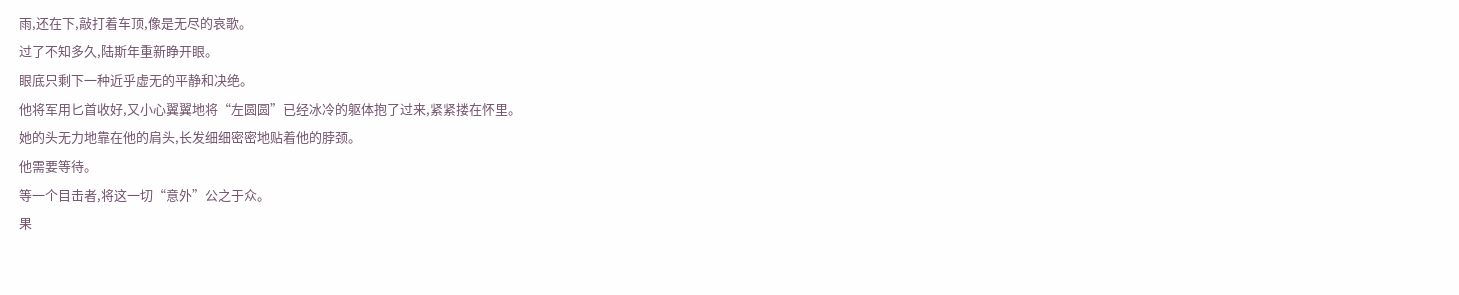雨,还在下,敲打着车顶,像是无尽的哀歌。
过了不知多久,陆斯年重新睁开眼。
眼底只剩下一种近乎虚无的平静和决绝。
他将军用匕首收好,又小心翼翼地将“左圆圆”已经冰冷的躯体抱了过来,紧紧搂在怀里。
她的头无力地靠在他的肩头,长发细细密密地贴着他的脖颈。
他需要等待。
等一个目击者,将这一切“意外”公之于众。
果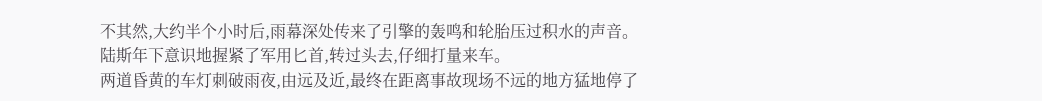不其然,大约半个小时后,雨幕深处传来了引擎的轰鸣和轮胎压过积水的声音。
陆斯年下意识地握紧了军用匕首,转过头去,仔细打量来车。
两道昏黄的车灯刺破雨夜,由远及近,最终在距离事故现场不远的地方猛地停了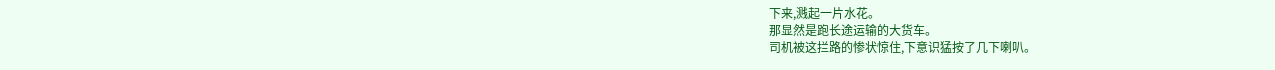下来,溅起一片水花。
那显然是跑长途运输的大货车。
司机被这拦路的惨状惊住,下意识猛按了几下喇叭。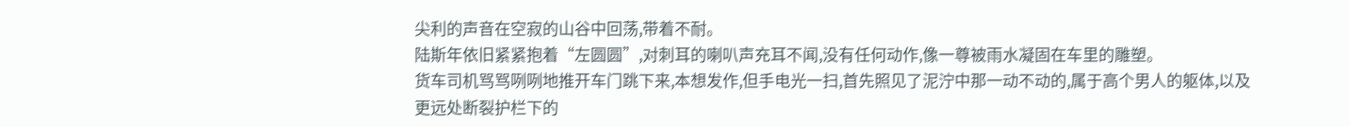尖利的声音在空寂的山谷中回荡,带着不耐。
陆斯年依旧紧紧抱着“左圆圆”,对刺耳的喇叭声充耳不闻,没有任何动作,像一尊被雨水凝固在车里的雕塑。
货车司机骂骂咧咧地推开车门跳下来,本想发作,但手电光一扫,首先照见了泥泞中那一动不动的,属于高个男人的躯体,以及更远处断裂护栏下的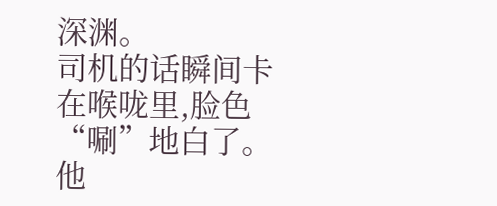深渊。
司机的话瞬间卡在喉咙里,脸色“唰”地白了。
他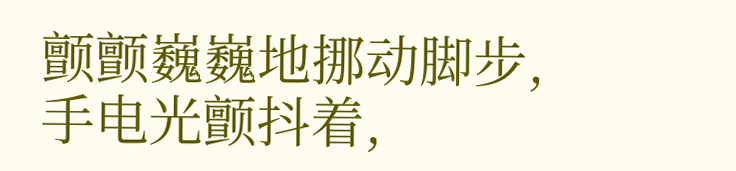颤颤巍巍地挪动脚步,手电光颤抖着,